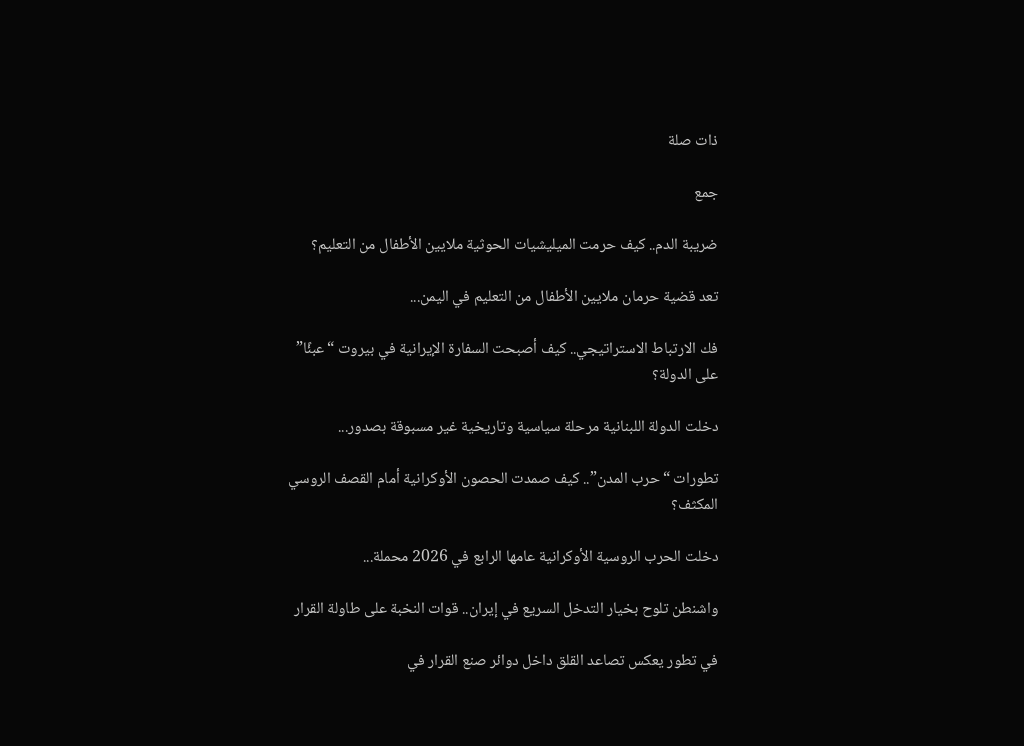ذات صلة

جمع

ضريبة الدم.. كيف حرمت الميليشيات الحوثية ملايين الأطفال من التعليم؟

تعد قضية حرمان ملايين الأطفال من التعليم في اليمن...

فك الارتباط الاستراتيجي.. كيف أصبحت السفارة الإيرانية في بيروت “عبئًا” على الدولة؟

دخلت الدولة اللبنانية مرحلة سياسية وتاريخية غير مسبوقة بصدور...

تطورات “حرب المدن”.. كيف صمدت الحصون الأوكرانية أمام القصف الروسي المكثف؟

دخلت الحرب الروسية الأوكرانية عامها الرابع في 2026 محملة...

واشنطن تلوح بخيار التدخل السريع في إيران.. قوات النخبة على طاولة القرار

في تطور يعكس تصاعد القلق داخل دوائر صنع القرار في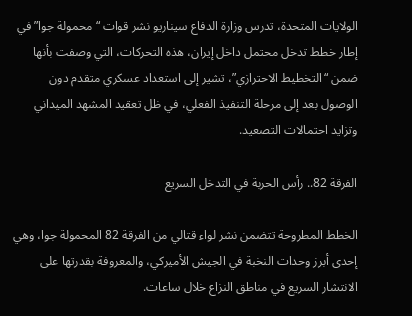الولايات المتحدة، تدرس وزارة الدفاع سيناريو نشر قوات “محمولة جوا” في إطار خطط تدخل محتمل داخل إيران، هذه التحركات، التي وصفت بأنها ضمن “التخطيط الاحترازي”، تشير إلى استعداد عسكري متقدم دون الوصول بعد إلى مرحلة التنفيذ الفعلي، في ظل تعقيد المشهد الميداني وتزايد احتمالات التصعيد.

الفرقة 82.. رأس الحربة في التدخل السريع

الخطط المطروحة تتضمن نشر لواء قتالي من الفرقة 82 المحمولة جوا، وهي إحدى أبرز وحدات النخبة في الجيش الأميركي، والمعروفة بقدرتها على الانتشار السريع في مناطق النزاع خلال ساعات.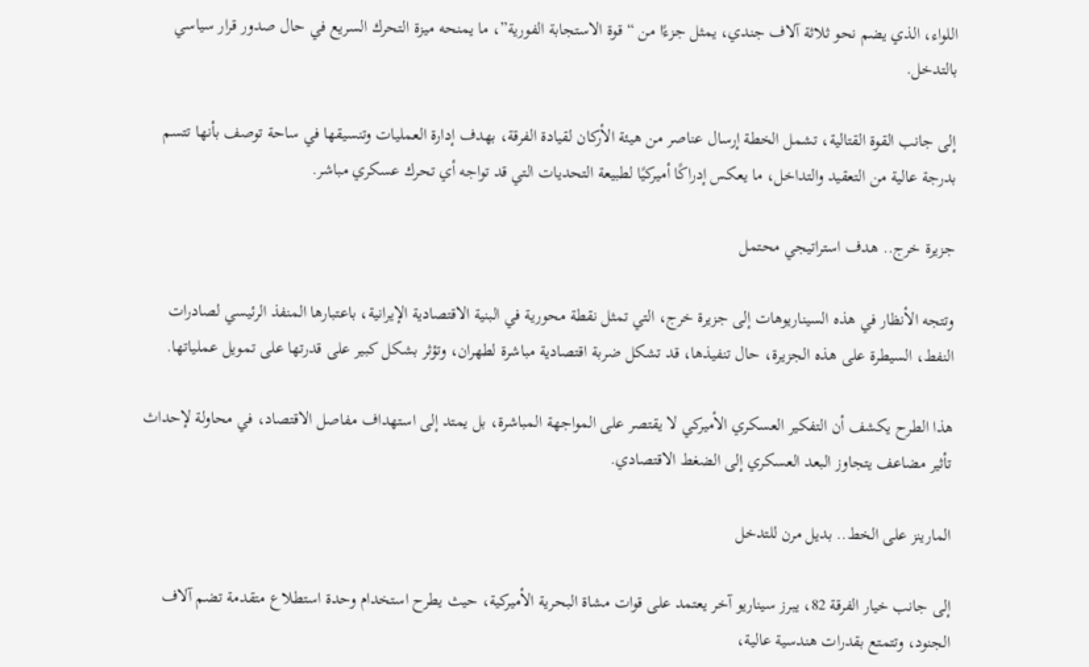اللواء، الذي يضم نحو ثلاثة آلاف جندي، يمثل جزءًا من “قوة الاستجابة الفورية”، ما يمنحه ميزة التحرك السريع في حال صدور قرار سياسي بالتدخل.

إلى جانب القوة القتالية، تشمل الخطة إرسال عناصر من هيئة الأركان لقيادة الفرقة، بهدف إدارة العمليات وتنسيقها في ساحة توصف بأنها تتسم بدرجة عالية من التعقيد والتداخل، ما يعكس إدراكًا أميركيًا لطبيعة التحديات التي قد تواجه أي تحرك عسكري مباشر.

جزيرة خرج.. هدف استراتيجي محتمل

وتتجه الأنظار في هذه السيناريوهات إلى جزيرة خرج، التي تمثل نقطة محورية في البنية الاقتصادية الإيرانية، باعتبارها المنفذ الرئيسي لصادرات النفط، السيطرة على هذه الجزيرة، حال تنفيذها، قد تشكل ضربة اقتصادية مباشرة لطهران، وتؤثر بشكل كبير على قدرتها على تمويل عملياتها.

هذا الطرح يكشف أن التفكير العسكري الأميركي لا يقتصر على المواجهة المباشرة، بل يمتد إلى استهداف مفاصل الاقتصاد، في محاولة لإحداث تأثير مضاعف يتجاوز البعد العسكري إلى الضغط الاقتصادي.

المارينز على الخط.. بديل مرن للتدخل

إلى جانب خيار الفرقة 82، يبرز سيناريو آخر يعتمد على قوات مشاة البحرية الأميركية، حيث يطرح استخدام وحدة استطلاع متقدمة تضم آلاف الجنود، وتتمتع بقدرات هندسية عالية،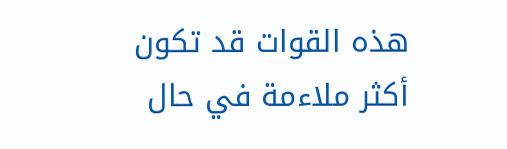هذه القوات قد تكون أكثر ملاءمة في حال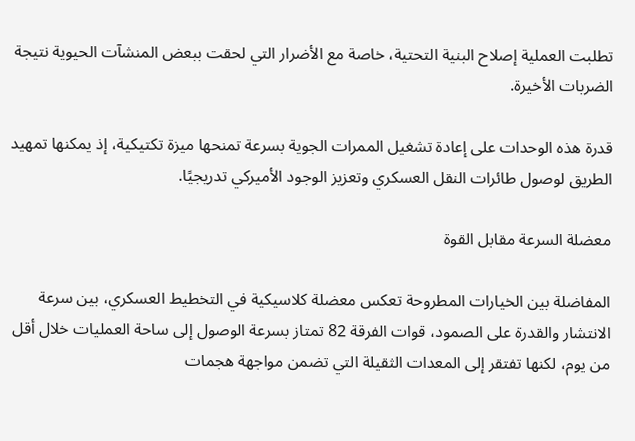تطلبت العملية إصلاح البنية التحتية، خاصة مع الأضرار التي لحقت ببعض المنشآت الحيوية نتيجة الضربات الأخيرة.

قدرة هذه الوحدات على إعادة تشغيل الممرات الجوية بسرعة تمنحها ميزة تكتيكية، إذ يمكنها تمهيد الطريق لوصول طائرات النقل العسكري وتعزيز الوجود الأميركي تدريجيًا.

معضلة السرعة مقابل القوة

المفاضلة بين الخيارات المطروحة تعكس معضلة كلاسيكية في التخطيط العسكري، بين سرعة الانتشار والقدرة على الصمود، قوات الفرقة 82 تمتاز بسرعة الوصول إلى ساحة العمليات خلال أقل من يوم، لكنها تفتقر إلى المعدات الثقيلة التي تضمن مواجهة هجمات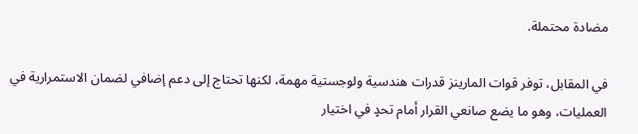مضادة محتملة.

في المقابل، توفر قوات المارينز قدرات هندسية ولوجستية مهمة، لكنها تحتاج إلى دعم إضافي لضمان الاستمرارية في العمليات، وهو ما يضع صانعي القرار أمام تحدٍ في اختيار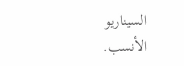السيناريو الأنسب.